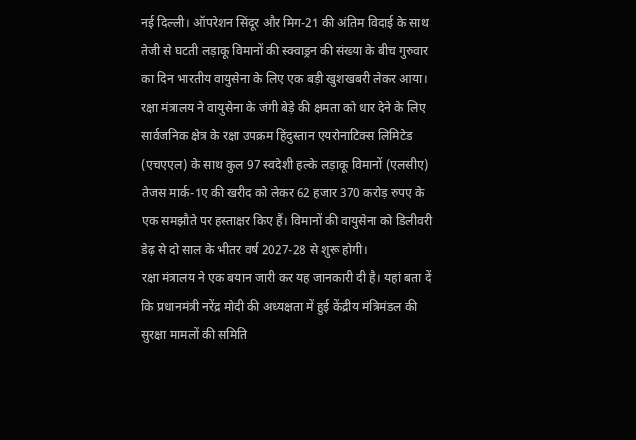नई दिल्ली। ऑपरेशन सिंदूर और मिग-21 की अंतिम विदाई के साथ तेजी से घटती लड़ाकू विमानों की स्क्वाड्रन की संख्या के बीच गुरुवार का दिन भारतीय वायुसेना के लिए एक बड़ी खुशखबरी लेकर आया। रक्षा मंत्रालय ने वायुसेना के जंगी बेड़े की क्षमता को धार देने के लिए सार्वजनिक क्षेत्र के रक्षा उपक्रम हिंदुस्तान एयरोनाटिक्स लिमिटेड (एचएएल) के साथ कुल 97 स्वदेशी हल्के लड़ाकू विमानों (एलसीए) तेजस मार्क-1ए की खरीद को लेकर 62 हजार 370 करोड़ रुपए के एक समझौते पर हस्ताक्षर किए हैं। विमानों की वायुसेना को डिलीवरी डेढ़ से दो साल के भीतर वर्ष 2027-28 से शुरू होगी।
रक्षा मंत्रालय ने एक बयान जारी कर यह जानकारी दी है। यहां बता दें कि प्रधानमंत्री नरेंद्र मोदी की अध्यक्षता में हुई केंद्रीय मंत्रिमंडल की सुरक्षा मामलों की समिति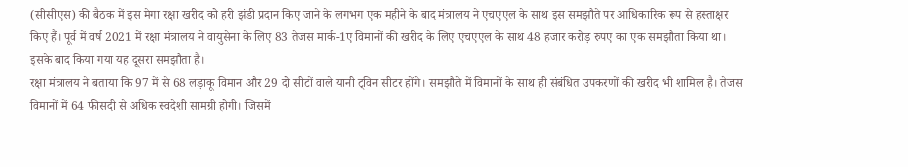(सीसीएस) की बैठक में इस मेगा रक्षा खरीद को हरी झंडी प्रदान किए जाने के लगभग एक महीने के बाद मंत्रालय ने एचएएल के साथ इस समझौते पर आधिकारिक रूप से हस्ताक्षर किए हैं। पूर्व में वर्ष 2021 में रक्षा मंत्रालय ने वायुसेना के लिए 83 तेजस मार्क-1ए विमानों की खरीद के लिए एचएएल के साथ 48 हजार करोड़ रुपए का एक समझौता किया था। इसके बाद किया गया यह दूसरा समझौता है।
रक्षा मंत्रालय ने बताया कि 97 में से 68 लड़ाकू विमान और 29 दो सीटों वाले यानी ट्विन सीटर होंगे। समझौते में विमानों के साथ ही संबंधित उपकरणों की खरीद भी शामिल है। तेजस विमानों में 64 फीसदी से अधिक स्वदेशी सामग्री होगी। जिसमें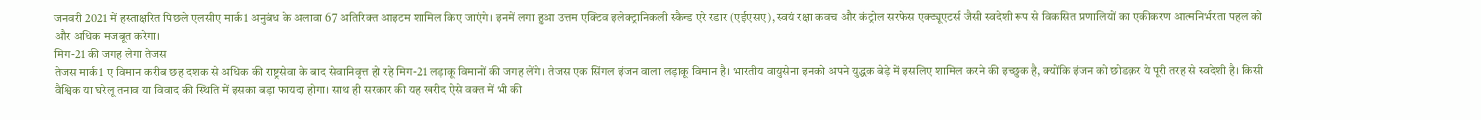जनवरी 2021 में हस्ताक्षरित पिछले एलसीए मार्क1 अनुबंध के अलावा 67 अतिरिक्त आइटम शामिल किए जाएंगे। इनमें लगा हुआ उत्तम एक्टिव इलेक्ट्रानिकली स्कैन्ड एरे रडार (एईएसए), स्वयं रक्षा कवच और कंट्रोल सरफेस एक्ट्यूएटर्स जैसी स्वदेशी रूप से विकसित प्रणालियों का एकीकरण आत्मनिर्भरता पहल को और अधिक मजबूत करेगा।
मिग-21 की जगह लेगा तेजस
तेजस मार्क1 ए विमान करीब छह दशक से अधिक की राष्ट्रसेवा के बाद सेवानिवृत्त हो रहे मिग-21 लड़ाकू विमानों की जगह लेंगे। तेजस एक सिंगल इंजन वाला लड़ाकू विमान है। भारतीय वायुसेना इनको अपने युद्धक बेड़े में इसलिए शामिल करने की इच्छुक है, क्योंकि इंजन को छोडक़र ये पूरी तरह से स्वदेशी है। किसी वैश्विक या घरेलू तनाव या विवाद की स्थिति में इसका बड़ा फायदा होगा। साथ ही सरकार की यह खरीद ऐसे वक्त में भी की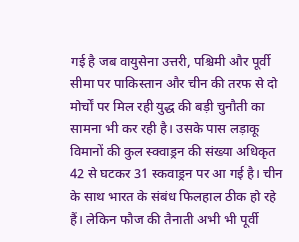गई है जब वायुसेना उत्तरी, पश्चिमी और पूर्वी सीमा पर पाकिस्तान और चीन की तरफ से दो मोर्चों पर मिल रही युद्ध की बड़ी चुनौती का सामना भी कर रही है। उसके पास लड़ाकू विमानों की कुल स्क्वाड्रन की संख्या अधिकृत 42 से घटकर 31 स्कवाड्रन पर आ गई है। चीन के साथ भारत के संबंध फिलहाल ठीक हो रहे हैं। लेकिन फौज की तैनाती अभी भी पूर्वी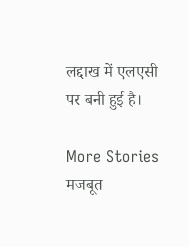लद्दाख में एलएसी पर बनी हुई है।

More Stories
मजबूत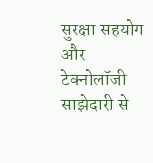सुरक्षा सहयोग और टेक्नोलॉजी साझेदारी से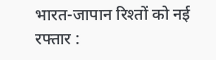भारत-जापान रिश्तों को नई रफ्तार :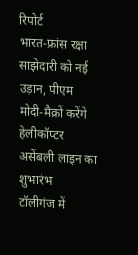रिपोर्ट
भारत-फ्रांस रक्षा साझेदारी को नई उड़ान, पीएम मोदी-मैक्रों करेंगे हेलीकॉप्टर असेंबली लाइन का शुभारंभ
टॉलीगंज में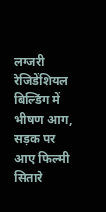लग्जरी रेजिडेंशियल बिल्डिंग में भीषण आग, सड़क पर आए फिल्मी सितारे